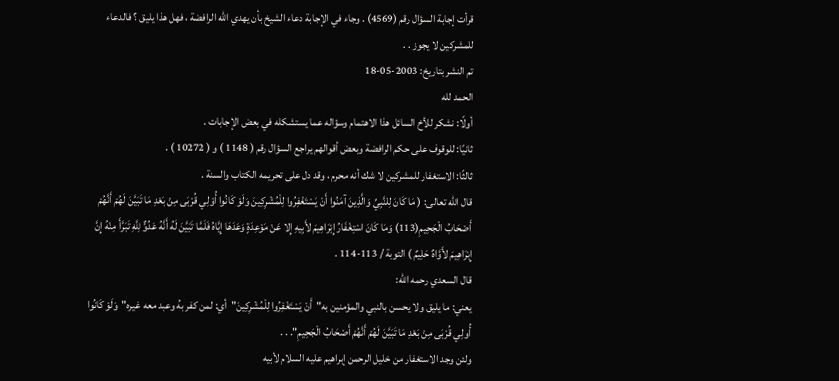قرأت إجابة السؤال رقم (4569) . وجاء في الإجابة دعاء الشيخ بأن يهدي الله الرافضة ، فهل هذا يليق ؟ فالدعاء للمشركين لا يجوز . .
تم النشر بتاريخ: 2003-05-18
الحمد لله
أولًا: نشكر للأخ السائل هذا الاهتمام وسؤاله عما يستشكله في بعض الإجابات .
ثانيًا: للوقوف على حكم الرافضة وبعض أقوالهم يراجع السؤال رقم ( 1148 ) و ( 10272 ) .
ثالثًا: الاستغفار للمشركين لا شك أنه محرم ، وقد دل على تحريمه الكتاب والسنة .
قال الله تعالى: ( مَا كَانَ لِلنَّبِيِّ وَالَّذِينَ آمَنُوا أَنْ يَسْتَغْفِرُوا لِلْمُشْرِكِينَ وَلَوْ كَانُوا أُوْلِي قُرْبَى مِنْ بَعْدِ مَا تَبَيَّنَ لَهُمْ أَنَّهُمْ أَصْحَابُ الْجَحِيمِ(113) وَمَا كَانَ اسْتِغْفَارُ إِبْرَاهِيمَ لأَبِيهِ إِلا عَنْ مَوْعِدَةٍ وَعَدَهَا إِيَّاهُ فَلَمَّا تَبَيَّنَ لَهُ أَنَّهُ عَدُوٌّ لِلَّهِ تَبَرَّأَ مِنْهُ إِنَّ إِبْرَاهِيمَ لأَوَّاهٌ حَلِيمٌ ) التوبة / 113-114 .
قال السعدي رحمه الله:
يعني: ما يليق ولا يحسن بالنبي والمؤمنين به"أَنْ يَسْتَغْفِرُوا لِلْمُشْرِكِينَ"أي: لمن كفر بهُ وعبد معه غيره"وَلَوْ كَانُوا أُولِي قُرْبَى مِنْ بَعْدِ مَا تَبَيَّنَ لَهُمْ أَنَّهُمْ أَصْحَابُ الْجَحِيمِ". . .
ولئن وجد الاستغفار من خليل الرحمن إبراهيم عليه السلام لأبيه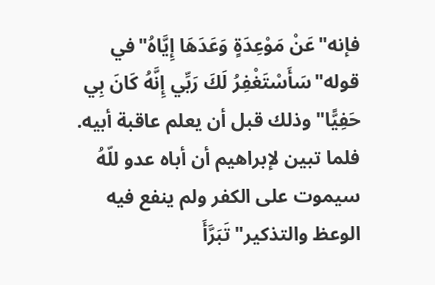فإنه"عَنْ مَوْعِدَةٍ وَعَدَهَا إِيَّاهُ"في قوله"سَأَسْتَغْفِرُ لَكَ رَبِّي إِنَّهُ كَانَ بِي حَفِيًّا"وذلك قبل أن يعلم عاقبة أبيه.
فلما تبين لإبراهيم أن أباه عدو للّهُ سيموت على الكفر ولم ينفع فيه الوعظ والتذكير"تَبَرَّأَ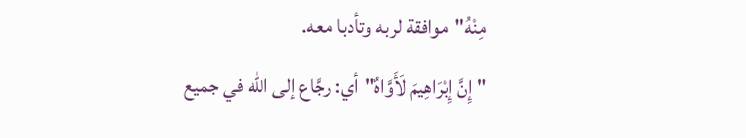مِنْهُ"موافقة لربه وتأدبا معه.
"إِنَّ إِبْرَاهِيمَ لَأَوَّاهٌ"أي: رجَّاع إلى اللّه في جميع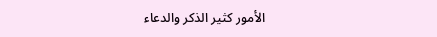الأمور كثير الذكر والدعاء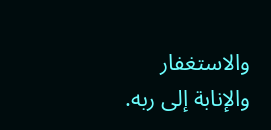والاستغفار والإنابة إلى ربه.